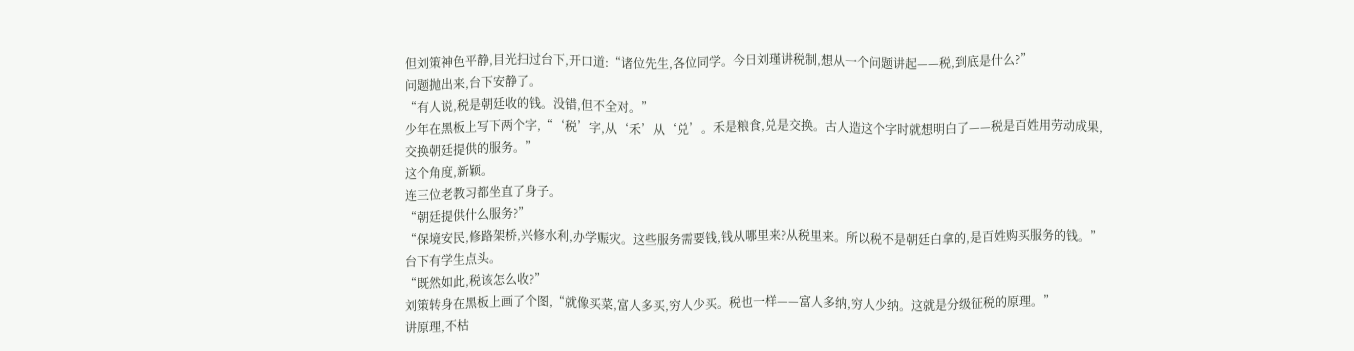但刘策神色平静,目光扫过台下,开口道:“诸位先生,各位同学。今日刘瑾讲税制,想从一个问题讲起——税,到底是什么?”
问题抛出来,台下安静了。
“有人说,税是朝廷收的钱。没错,但不全对。”
少年在黑板上写下两个字,“‘税’字,从‘禾’从‘兑’。禾是粮食,兑是交换。古人造这个字时就想明白了——税是百姓用劳动成果,交换朝廷提供的服务。”
这个角度,新颖。
连三位老教习都坐直了身子。
“朝廷提供什么服务?”
“保境安民,修路架桥,兴修水利,办学赈灾。这些服务需要钱,钱从哪里来?从税里来。所以税不是朝廷白拿的,是百姓购买服务的钱。”
台下有学生点头。
“既然如此,税该怎么收?”
刘策转身在黑板上画了个图,“就像买菜,富人多买,穷人少买。税也一样——富人多纳,穷人少纳。这就是分级征税的原理。”
讲原理,不枯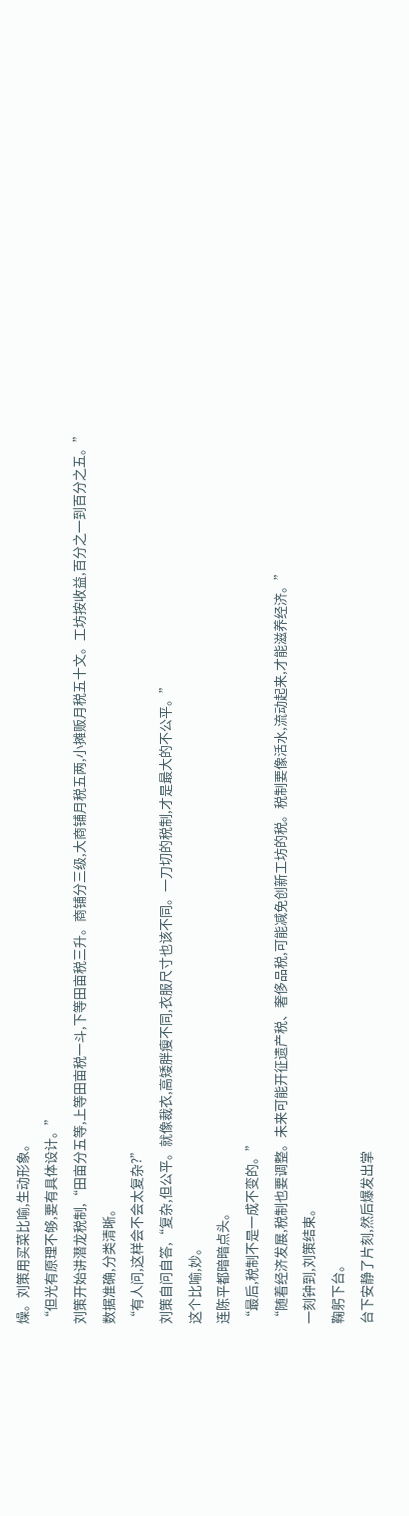燥。刘策用买菜比喻,生动形象。
“但光有原理不够,要有具体设计。”
刘策开始讲潜龙税制,“田亩分五等,上等田亩税一斗,下等田亩税三升。商铺分三级,大商铺月税五两,小摊贩月税五十文。工坊按收益,百分之一到百分之五。”
数据准确,分类清晰。
“有人问,这样会不会太复杂?”
刘策自问自答,“复杂,但公平。就像裁衣,高矮胖瘦不同,衣服尺寸也该不同。一刀切的税制,才是最大的不公平。”
这个比喻,妙。
连陈平都暗暗点头。
“最后,税制不是一成不变的。”
“随着经济发展,税制也要调整。未来可能开征遗产税、奢侈品税,可能减免创新工坊的税。税制要像活水,流动起来,才能滋养经济。”
一刻钟到,刘策结束。
鞠躬下台。
台下安静了片刻,然后爆发出掌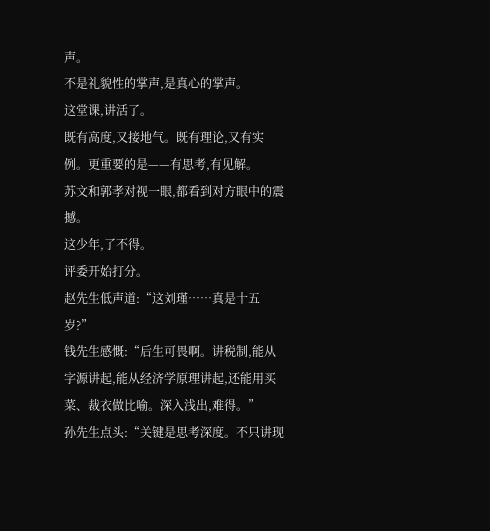声。
不是礼貌性的掌声,是真心的掌声。
这堂课,讲活了。
既有高度,又接地气。既有理论,又有实例。更重要的是——有思考,有见解。
苏文和郭孝对视一眼,都看到对方眼中的震撼。
这少年,了不得。
评委开始打分。
赵先生低声道:“这刘瑾……真是十五岁?”
钱先生感慨:“后生可畏啊。讲税制,能从字源讲起,能从经济学原理讲起,还能用买菜、裁衣做比喻。深入浅出,难得。”
孙先生点头:“关键是思考深度。不只讲现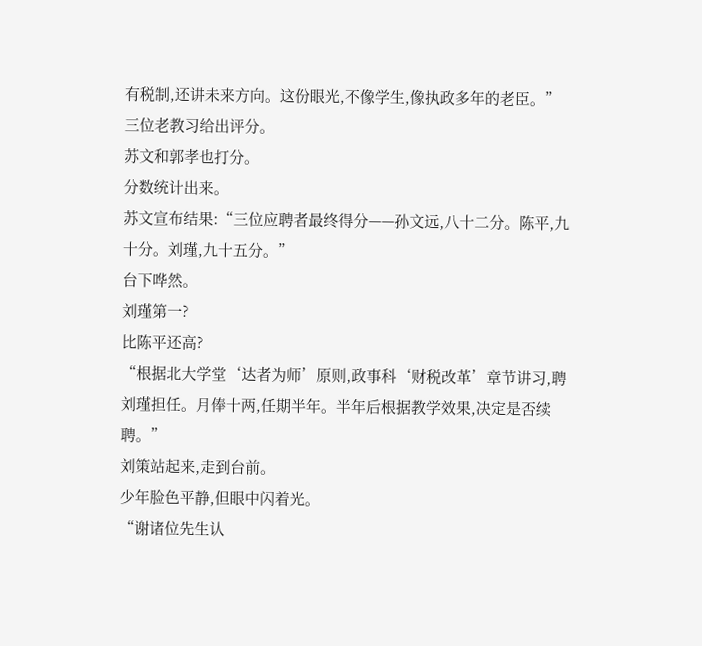有税制,还讲未来方向。这份眼光,不像学生,像执政多年的老臣。”
三位老教习给出评分。
苏文和郭孝也打分。
分数统计出来。
苏文宣布结果:“三位应聘者最终得分——孙文远,八十二分。陈平,九十分。刘瑾,九十五分。”
台下哗然。
刘瑾第一?
比陈平还高?
“根据北大学堂‘达者为师’原则,政事科‘财税改革’章节讲习,聘刘瑾担任。月俸十两,任期半年。半年后根据教学效果,决定是否续聘。”
刘策站起来,走到台前。
少年脸色平静,但眼中闪着光。
“谢诸位先生认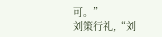可。”
刘策行礼,“刘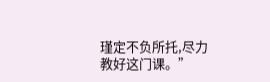瑾定不负所托,尽力教好这门课。”